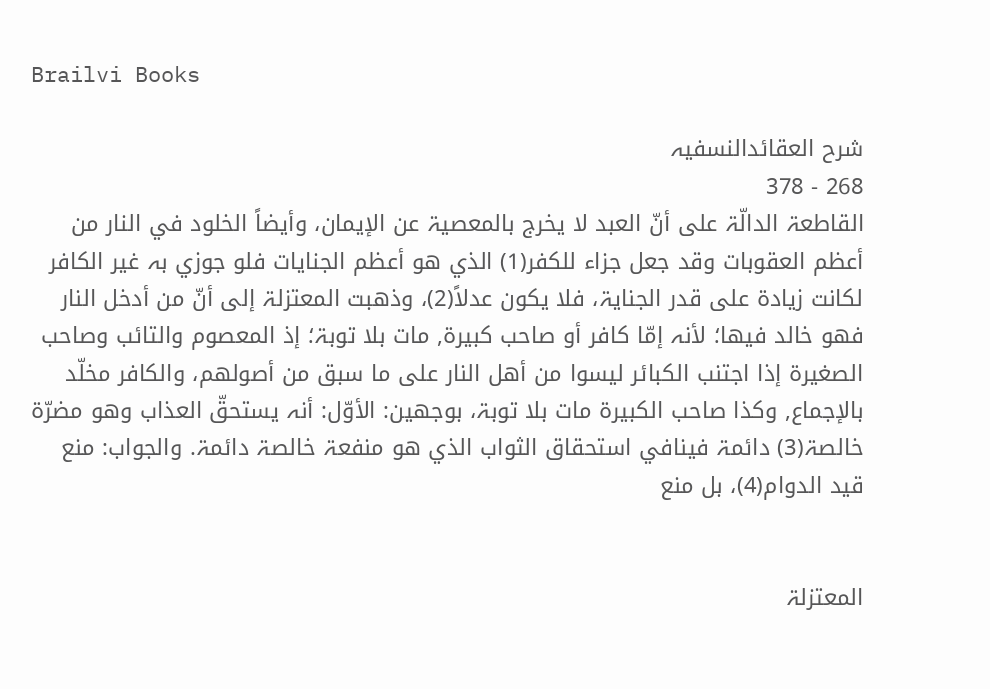Brailvi Books

شرح العقائدالنسفیہ
268 - 378
القاطعۃ الدالّۃ علی أنّ العبد لا يخرج بالمعصيۃ عن الإيمان، وأيضاً الخلود في النار من أعظم العقوبات وقد جعل جزاء للكفر(1) الذي ھو أعظم الجنايات فلو جوزي بہ غير الكافر لكانت زيادۃ علی قدر الجنايۃ، فلا يكون عدلاً(2)، وذھبت المعتزلۃ إلی أنّ من أدخل النار فھو خالد فيھا؛ لأنہ إمّا كافر أو صاحب كبيرۃ, مات بلا توبۃ؛ إذ المعصوم والتائب وصاحب الصغيرۃ إذا اجتنب الكبائر ليسوا من أھل النار علی ما سبق من أصولھم، والكافر مخلّد بالإجماع, وكذا صاحب الكبيرۃ مات بلا توبۃ، بوجھين: الأوّل: أنہ يستحقّ العذاب وھو مضرّۃ خالصۃ(3) دائمۃ فينافي استحقاق الثواب الذي ھو منفعۃ خالصۃ دائمۃ. والجواب: منع قيد الدوام(4)، بل منع


المعتزلۃ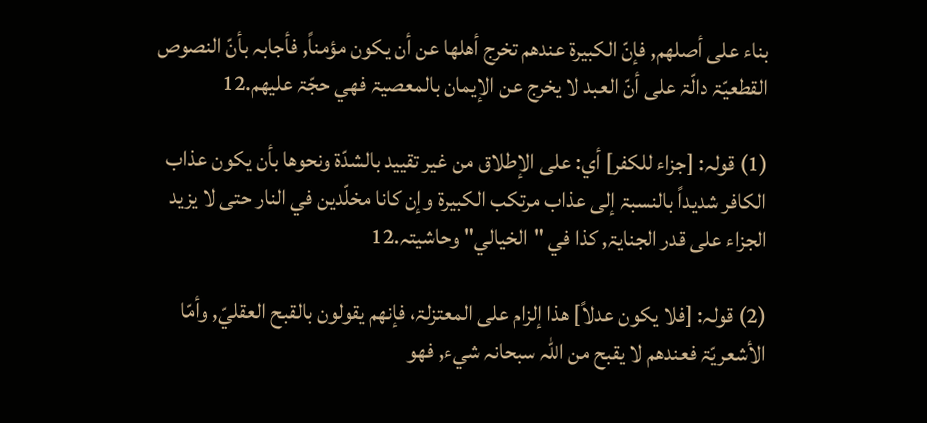بناء علی أصلھم, فإنّ الكبيرۃ عندھم تخرج أھلھا عن أن يكون مؤمناً, فأجابہ بأنّ النصوص القطعيّۃ دالّۃ علی أنّ العبد لا يخرج عن الإيمان بالمعصيۃ فھي حجّۃ عليھم.12

(1) قولہ: [جزاء للكفر] أي: علی الإطلاق من غير تقييد بالشدّۃ ونحوھا بأن يكون عذاب الكافر شديداً بالنسبۃ إلی عذاب مرتكب الكبيرۃ وإن كانا مخلّدين في النار حتی لا يزيد الجزاء علی قدر الجنايۃ, كذا في "الخيالي" وحاشيتہ.12

(2) قولہ: [فلا يكون عدلاً] ھذا إلزام علی المعتزلۃ، فإنھم يقولون بالقبح العقليّ, وأمّا الأشعريّۃ فعندھم لا يقبح من اللہ سبحانہ شيء, فھو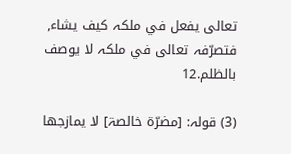تعالی يفعل في ملكہ كيف يشاء, فتصرّفہ تعالی في ملكہ لا يوصف بالظلم.12

(3) قولہ: [مضرّۃ خالصۃ] لا يمازجھا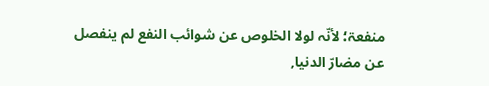منفعۃ؛ لأنّہ لولا الخلوص عن شوائب النفع لم ينفصل عن مضارّ الدنيا,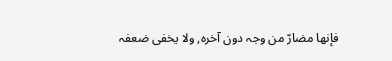فإنھا مضارّ من وجہ دون آخرہ, ولا يخفی ضعفہ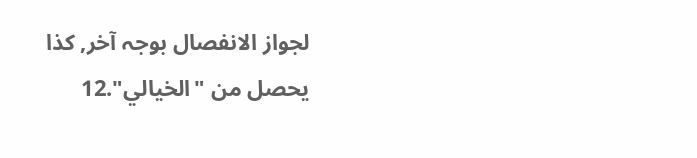لجواز الانفصال بوجہ آخر, كذا يحصل من "الخيالي".12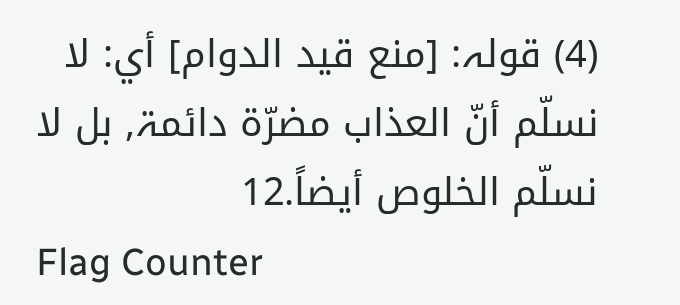(4) قولہ: [منع قيد الدوام] أي: لا نسلّم أنّ العذاب مضرّۃ دائمۃ, بل لا نسلّم الخلوص أيضاً.12
Flag Counter